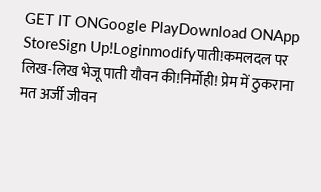GET IT ONGoogle PlayDownload ONApp StoreSign Up!Loginmodifyपाती!कमलदल पर लिख-लिख भेजू पाती यौवन की!निर्मोही! प्रेम में ठुकराना मत अर्जी जीवन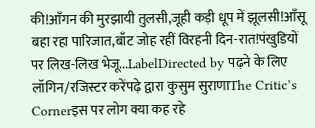की!आँगन की मुरझायी तुलसी,जूही कड़ी धूप में झूलसी!आँसू बहा रहा पारिजात,बाँट जोह रहीं विरहनी दिन-रात!पंखुडियों पर लिख-लिख भेजू...LabelDirected by पढ़ने के लिए लॉगिन/रजिस्टर करेंपढ़े द्वारा कुसुम सुराणाThe Critic’s Cornerइस पर लोग क्या कह रहे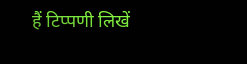हैं टिप्पणी लिखें